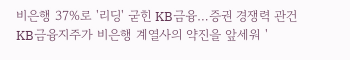비은행 37%로 '리딩' 굳힌 KB금융…증권 경쟁력 관건
KB금융지주가 비은행 계열사의 약진을 앞세워 '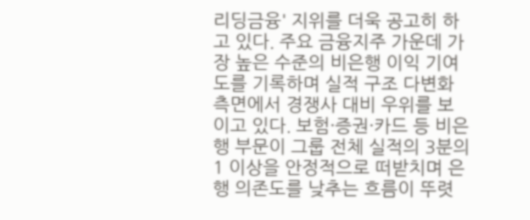리딩금융' 지위를 더욱 공고히 하고 있다. 주요 금융지주 가운데 가장 높은 수준의 비은행 이익 기여도를 기록하며 실적 구조 다변화 측면에서 경쟁사 대비 우위를 보이고 있다. 보험·증권·카드 등 비은행 부문이 그룹 전체 실적의 3분의 1 이상을 안정적으로 떠받치며 은행 의존도를 낮추는 흐름이 뚜렷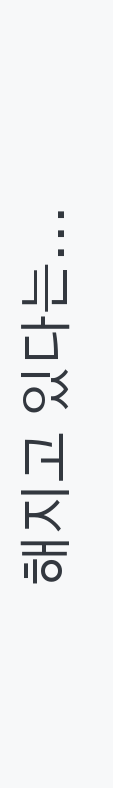해지고 있다는...